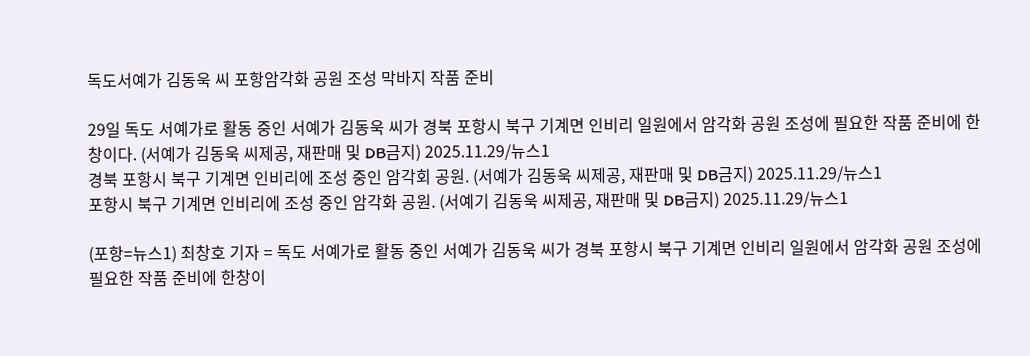독도서예가 김동욱 씨 포항암각화 공원 조성 막바지 작품 준비

29일 독도 서예가로 활동 중인 서예가 김동욱 씨가 경북 포항시 북구 기계면 인비리 일원에서 암각화 공원 조성에 필요한 작품 준비에 한창이다. (서예가 김동욱 씨제공, 재판매 및 DB금지) 2025.11.29/뉴스1
경북 포항시 북구 기계면 인비리에 조성 중인 암각회 공원. (서예가 김동욱 씨제공, 재판매 및 DB금지) 2025.11.29/뉴스1
포항시 북구 기계면 인비리에 조성 중인 암각화 공원. (서예기 김동욱 씨제공, 재판매 및 DB금지) 2025.11.29/뉴스1

(포항=뉴스1) 최창호 기자 = 독도 서예가로 활동 중인 서예가 김동욱 씨가 경북 포항시 북구 기계면 인비리 일원에서 암각화 공원 조성에 필요한 작품 준비에 한창이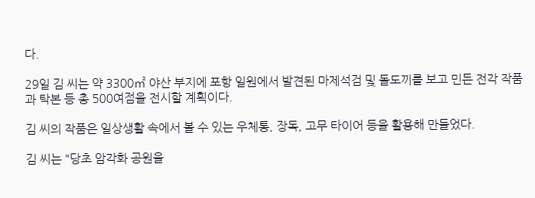다.

29일 김 씨는 약 3300㎡ 야산 부지에 포항 일원에서 발견된 마제석검 및 돌도끼를 보고 민든 전각 작품과 탁본 등 총 500여점을 전시할 계획이다.

김 씨의 작품은 일상생활 속에서 볼 수 있는 우체통, 장독, 고무 타이어 등을 활용해 만들었다.

김 씨는 "당초 암각화 공원을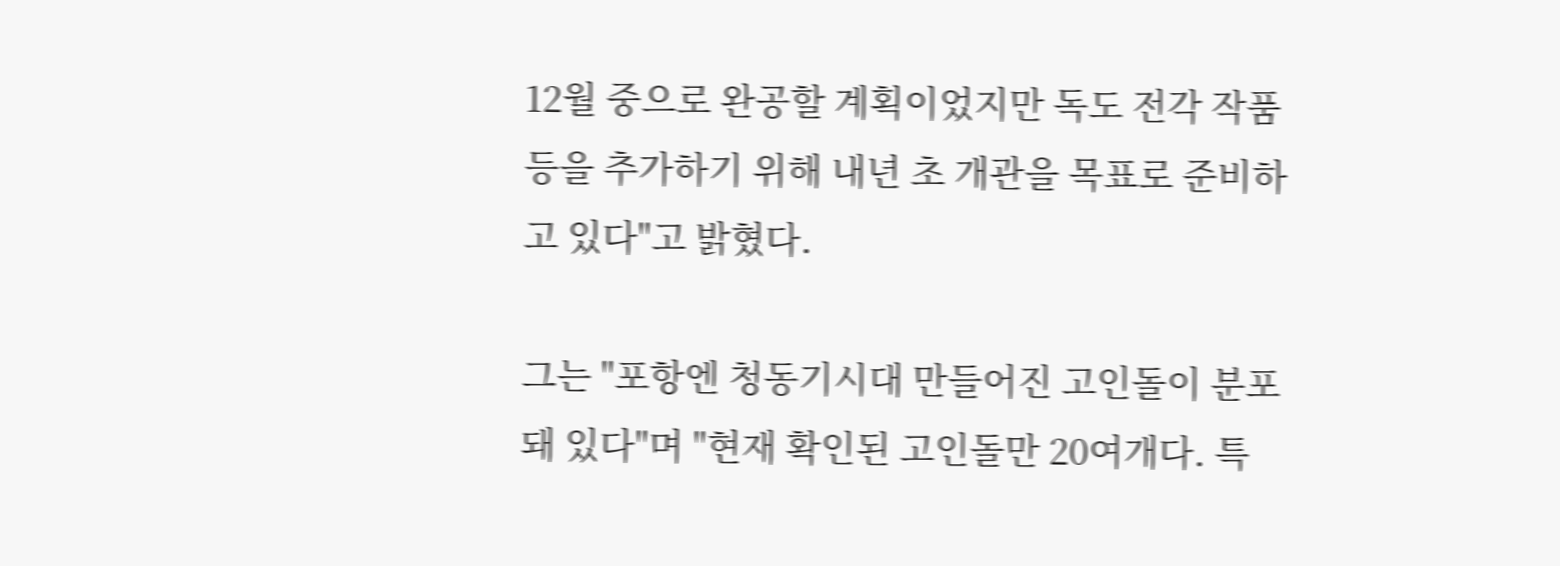12월 중으로 완공할 계획이었지만 독도 전각 작품 등을 추가하기 위해 내년 초 개관을 목표로 준비하고 있다"고 밝혔다.

그는 "포항엔 청동기시대 만들어진 고인돌이 분포돼 있다"며 "현재 확인된 고인돌만 20여개다. 특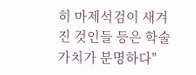히 마제석검이 새겨진 것인들 등은 학술 가치가 분명하다"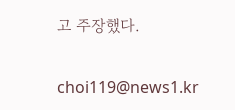고 주장했다.

choi119@news1.kr